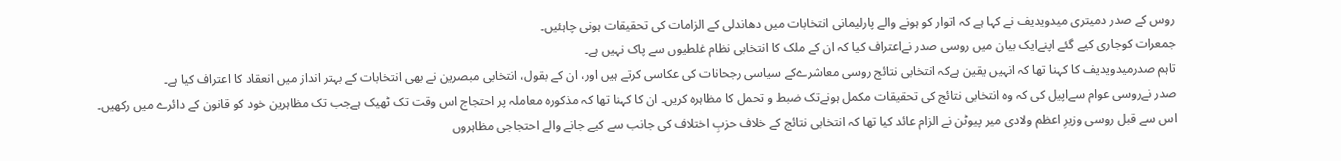روس کے صدر دمیتری میدویدیف نے کہا ہے کہ اتوار کو ہونے والے پارلیمانی انتخابات میں دھاندلی کے الزامات کی تحقیقات ہونی چاہئیں۔
جمعرات کوجاری کیے گئے اپنےایک بیان میں روسی صدر نےاعتراف کیا کہ ان کے ملک کا انتخابی نظام غلطیوں سے پاک نہیں ہے۔
تاہم صدرمیدویدیف کا کہنا تھا کہ انہیں یقین ہےکہ انتخابی نتائج روسی معاشرےکے سیاسی رجحانات کی عکاسی کرتے ہیں اور، ان کے بقول، انتخابی مبصرین نے بھی انتخابات کے بہتر انداز میں انعقاد کا اعتراف کیا ہے۔
صدر نےروسی عوام سےاپیل کی کہ وہ انتخابی نتائج کی تحقیقات مکمل ہونےتک ضبط و تحمل کا مظاہرہ کریں۔ ان کا کہنا تھا کہ مذکورہ معاملہ پر احتجاج اس وقت تک ٹھیک ہےجب تک مظاہرین خود کو قانون کے دائرے میں رکھیں۔
اس سے قبل روسی وزیرِ اعظم ولادی میر پیوٹن نے الزام عائد کیا تھا کہ انتخابی نتائج کے خلاف حزبِ اختلاف کی جانب سے کیے جانے والے احتجاجی مظاہروں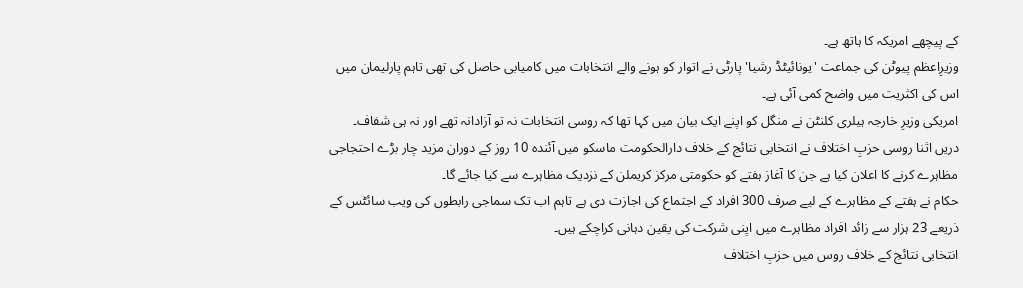کے پیچھے امریکہ کا ہاتھ ہے۔
وزیرِاعظم پیوٹن کی جماعت 'یونائیٹڈ رشیا' پارٹی نے اتوار کو ہونے والے انتخابات میں کامیابی حاصل کی تھی تاہم پارلیمان میں اس کی اکثریت میں واضح کمی آئی ہے۔
امریکی وزیرِ خارجہ ہیلری کلنٹن نے منگل کو اپنے ایک بیان میں کہا تھا کہ روسی انتخابات نہ تو آزادانہ تھے اور نہ ہی شفاف۔
دریں اثنا روسی حزبِ اختلاف نے انتخابی نتائج کے خلاف دارالحکومت ماسکو میں آئندہ 10 روز کے دوران مزید چار بڑے احتجاجی مظاہرے کرنے کا اعلان کیا ہے جن کا آغاز ہفتے کو حکومتی مرکز کریملن کے نزدیک مظاہرے سے کیا جائے گا۔
حکام نے ہفتے کے مظاہرے کے لیے صرف 300 افراد کے اجتماع کی اجازت دی ہے تاہم اب تک سماجی رابطوں کی ویب سائٹس کے ذریعے 23 ہزار سے زائد افراد مظاہرے میں اپنی شرکت کی یقین دہانی کراچکے ہیں۔
انتخابی نتائج کے خلاف روس میں حزبِ اختلاف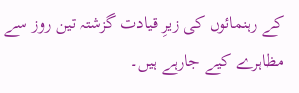کے رہنمائوں کی زیرِ قیادت گزشتہ تین روز سے مظاہرے کیے جارہے ہیں۔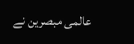عالمی مبصرین نے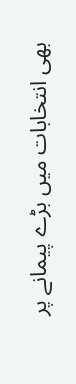بھی انتخابات میں بڑے پیمانے پر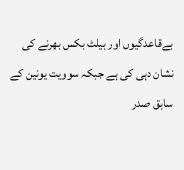بےقاعدگیوں اور بیلٹ بکس بھرنے کی نشان دہی کی ہے جبکہ سوویت یونین کے سابق صدر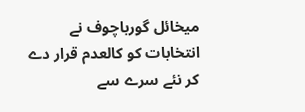میخائل گورباچوف نے انتخابات کو کالعدم قرار دے کر نئے سرے سے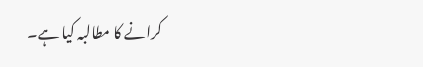کرانے کا مطالبہ کیا ہے۔